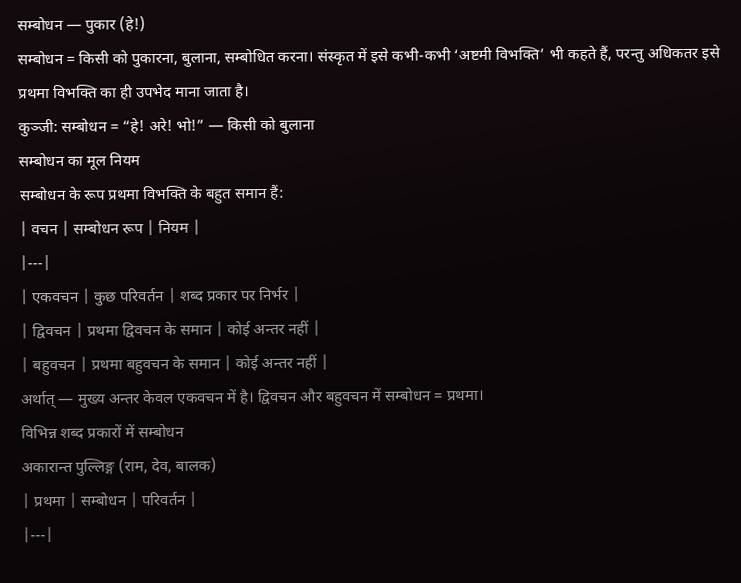सम्बोधन — पुकार (हे!)
सम्बोधन = किसी को पुकारना, बुलाना, सम्बोधित करना। संस्कृत में इसे कभी-कभी ‘अष्टमी विभक्ति’ भी कहते हैं, परन्तु अधिकतर इसे प्रथमा विभक्ति का ही उपभेद माना जाता है।
कुञ्जी: सम्बोधन = “हे! अरे! भो!” — किसी को बुलाना
सम्बोधन का मूल नियम
सम्बोधन के रूप प्रथमा विभक्ति के बहुत समान हैं:
| वचन | सम्बोधन रूप | नियम |
|---|
| एकवचन | कुछ परिवर्तन | शब्द प्रकार पर निर्भर |
| द्विवचन | प्रथमा द्विवचन के समान | कोई अन्तर नहीं |
| बहुवचन | प्रथमा बहुवचन के समान | कोई अन्तर नहीं |
अर्थात् — मुख्य अन्तर केवल एकवचन में है। द्विवचन और बहुवचन में सम्बोधन = प्रथमा।
विभिन्न शब्द प्रकारों में सम्बोधन
अकारान्त पुल्लिङ्ग (राम, देव, बालक)
| प्रथमा | सम्बोधन | परिवर्तन |
|---|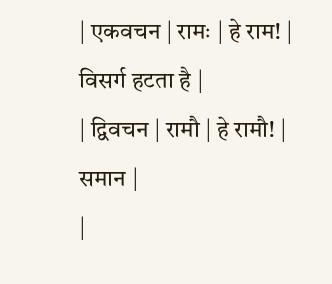| एकवचन | रामः | हे राम! | विसर्ग हटता है |
| द्विवचन | रामौ | हे रामौ! | समान |
|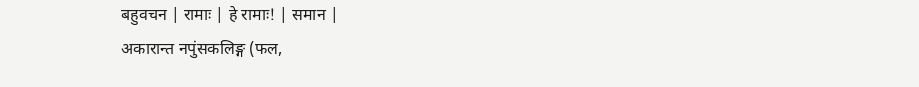बहुवचन | रामाः | हे रामाः! | समान |
अकारान्त नपुंसकलिङ्ग (फल,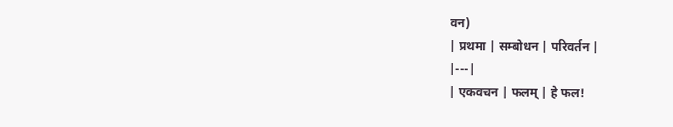वन)
| प्रथमा | सम्बोधन | परिवर्तन |
|---|
| एकवचन | फलम् | हे फल!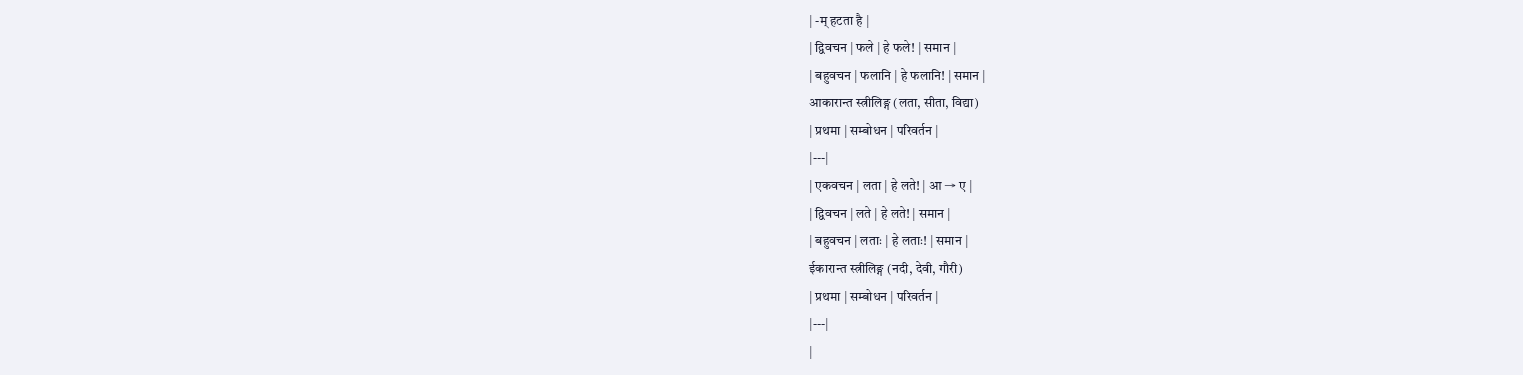| -म् हटता है |
| द्विवचन | फले | हे फले! | समान |
| बहुवचन | फलानि | हे फलानि! | समान |
आकारान्त स्त्रीलिङ्ग (लता, सीता, विद्या)
| प्रथमा | सम्बोधन | परिवर्तन |
|---|
| एकवचन | लता | हे लते! | आ → ए |
| द्विवचन | लते | हे लते! | समान |
| बहुवचन | लताः | हे लताः! | समान |
ईकारान्त स्त्रीलिङ्ग (नदी, देवी, गौरी)
| प्रथमा | सम्बोधन | परिवर्तन |
|---|
|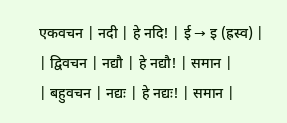एकवचन | नदी | हे नदि! | ई → इ (ह्रस्व) |
| द्विवचन | नद्यौ | हे नद्यौ! | समान |
| बहुवचन | नद्यः | हे नद्यः! | समान |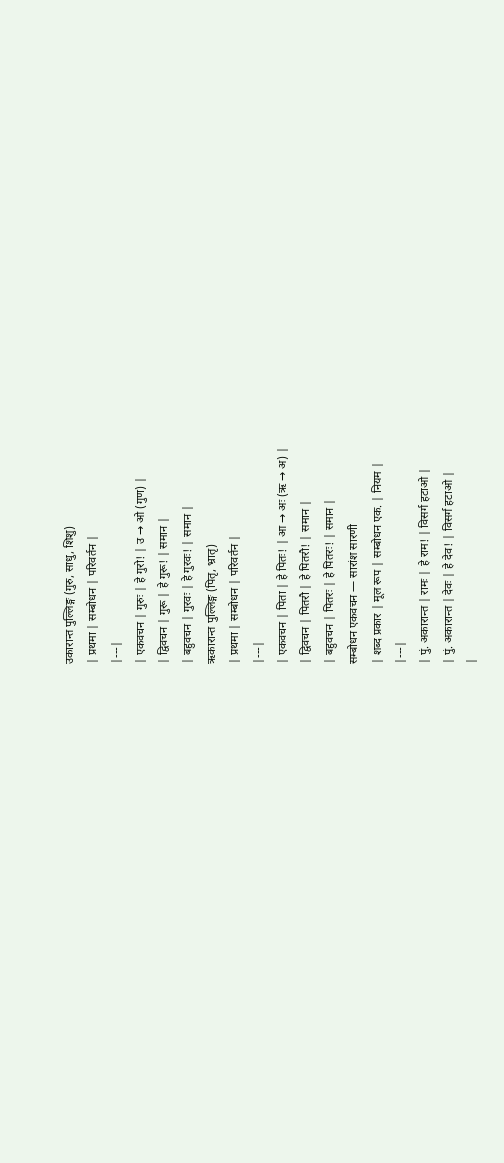उकारान्त पुल्लिङ्ग (गुरु, साधु, शिशु)
| प्रथमा | सम्बोधन | परिवर्तन |
|---|
| एकवचन | गुरुः | हे गुरो! | उ → ओ (गुण) |
| द्विवचन | गुरू | हे गुरू! | समान |
| बहुवचन | गुरवः | हे गुरवः! | समान |
ऋकारान्त पुल्लिङ्ग (पितृ, भ्रातृ)
| प्रथमा | सम्बोधन | परिवर्तन |
|---|
| एकवचन | पिता | हे पितः! | आ → अः (ऋ → अ) |
| द्विवचन | पितरौ | हे पितरौ! | समान |
| बहुवचन | पितरः | हे पितरः! | समान |
सम्बोधन एकवचन — सारांश सारणी
| शब्द प्रकार | मूल रूप | सम्बोधन एक. | नियम |
|---|
| पुं. अकारान्त | रामः | हे राम! | विसर्ग हटाओ |
| पुं. अकारान्त | देवः | हे देव! | विसर्ग हटाओ |
|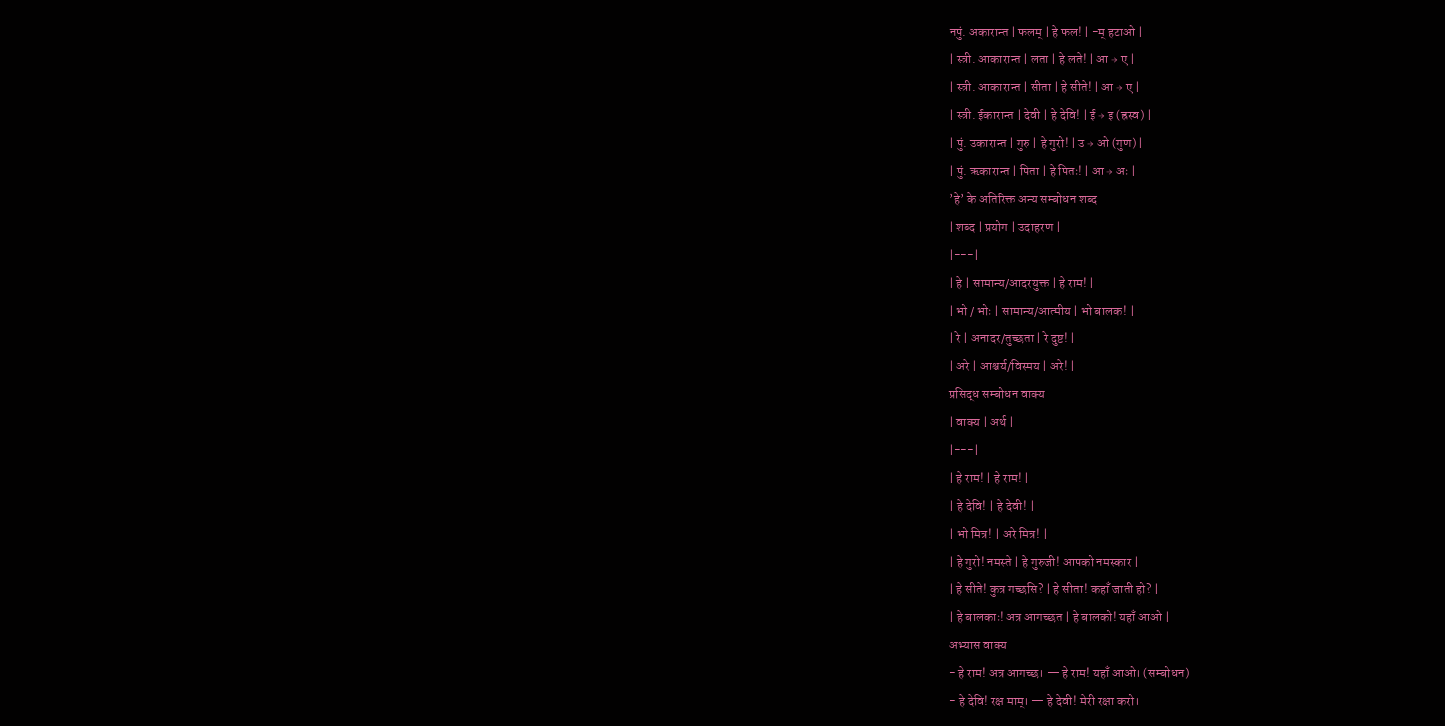नपुं. अकारान्त | फलम् | हे फल! | -म् हटाओ |
| स्त्री. आकारान्त | लता | हे लते! | आ → ए |
| स्त्री. आकारान्त | सीता | हे सीते! | आ → ए |
| स्त्री. ईकारान्त | देवी | हे देवि! | ई → इ (ह्रस्व) |
| पुं. उकारान्त | गुरु | हे गुरो! | उ → ओ (गुण) |
| पुं. ऋकारान्त | पिता | हे पितः! | आ → अः |
’हे’ के अतिरिक्त अन्य सम्बोधन शब्द
| शब्द | प्रयोग | उदाहरण |
|---|
| हे | सामान्य/आदरयुक्त | हे राम! |
| भो / भोः | सामान्य/आत्मीय | भो बालक! |
| रे | अनादर/तुच्छता | रे दुष्ट! |
| अरे | आश्चर्य/विस्मय | अरे! |
प्रसिद्ध सम्बोधन वाक्य
| वाक्य | अर्थ |
|---|
| हे राम! | हे राम! |
| हे देवि! | हे देवी! |
| भो मित्र! | अरे मित्र! |
| हे गुरो! नमस्ते | हे गुरुजी! आपको नमस्कार |
| हे सीते! कुत्र गच्छसि? | हे सीता! कहाँ जाती हो? |
| हे बालकाः! अत्र आगच्छत | हे बालको! यहाँ आओ |
अभ्यास वाक्य
- हे राम! अत्र आगच्छ। — हे राम! यहाँ आओ। (सम्बोधन)
- हे देवि! रक्ष माम्। — हे देवी! मेरी रक्षा करो।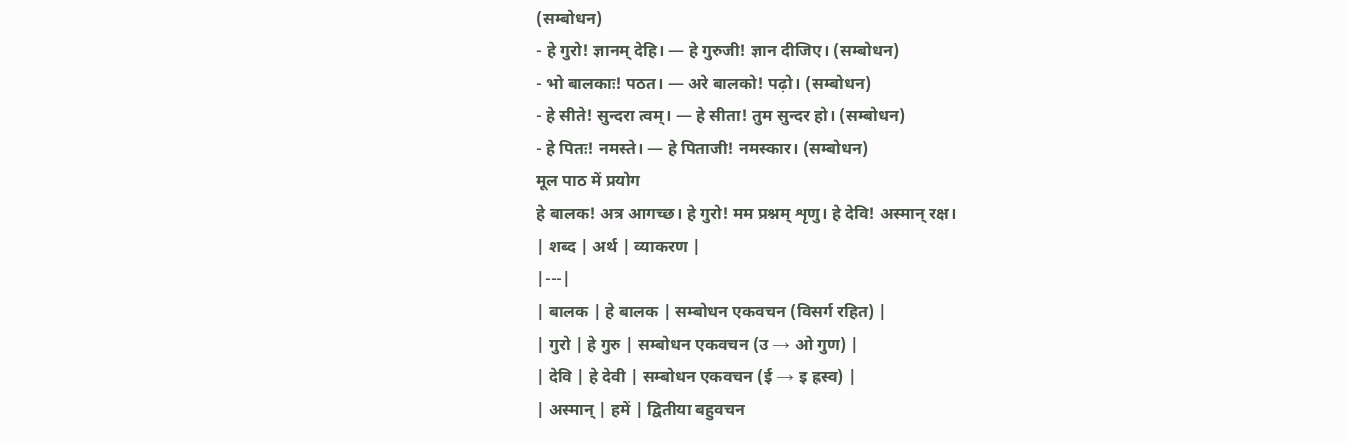(सम्बोधन)
- हे गुरो! ज्ञानम् देहि। — हे गुरुजी! ज्ञान दीजिए। (सम्बोधन)
- भो बालकाः! पठत। — अरे बालको! पढ़ो। (सम्बोधन)
- हे सीते! सुन्दरा त्वम्। — हे सीता! तुम सुन्दर हो। (सम्बोधन)
- हे पितः! नमस्ते। — हे पिताजी! नमस्कार। (सम्बोधन)
मूल पाठ में प्रयोग
हे बालक! अत्र आगच्छ। हे गुरो! मम प्रश्नम् शृणु। हे देवि! अस्मान् रक्ष।
| शब्द | अर्थ | व्याकरण |
|---|
| बालक | हे बालक | सम्बोधन एकवचन (विसर्ग रहित) |
| गुरो | हे गुरु | सम्बोधन एकवचन (उ → ओ गुण) |
| देवि | हे देवी | सम्बोधन एकवचन (ई → इ ह्रस्व) |
| अस्मान् | हमें | द्वितीया बहुवचन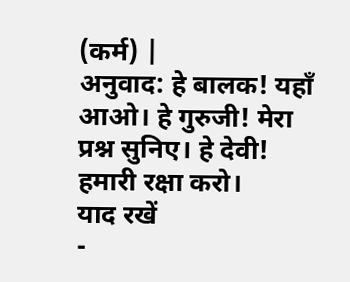(कर्म) |
अनुवाद: हे बालक! यहाँ आओ। हे गुरुजी! मेरा प्रश्न सुनिए। हे देवी! हमारी रक्षा करो।
याद रखें
-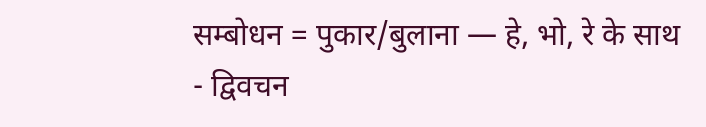सम्बोधन = पुकार/बुलाना — हे, भो, रे के साथ
- द्विवचन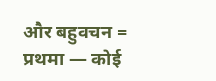और बहुवचन = प्रथमा — कोई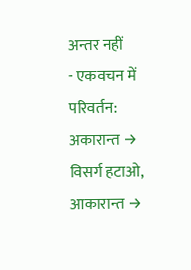अन्तर नहीं
- एकवचन में परिवर्तन: अकारान्त → विसर्ग हटाओ, आकारान्त →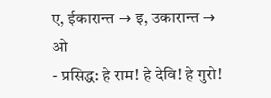ए, ईकारान्त → इ, उकारान्त → ओ
- प्रसिद्ध: हे राम! हे देवि! हे गुरो!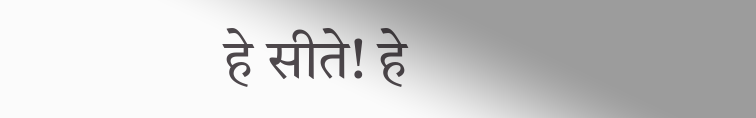हे सीते! हे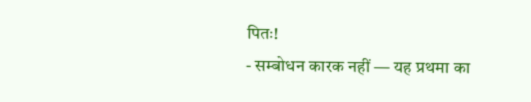पितः!
- सम्बोधन कारक नहीं — यह प्रथमा का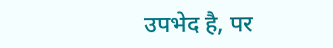उपभेद है, पर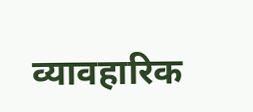व्यावहारिक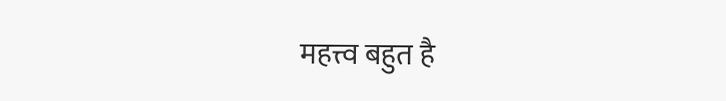महत्त्व बहुत है